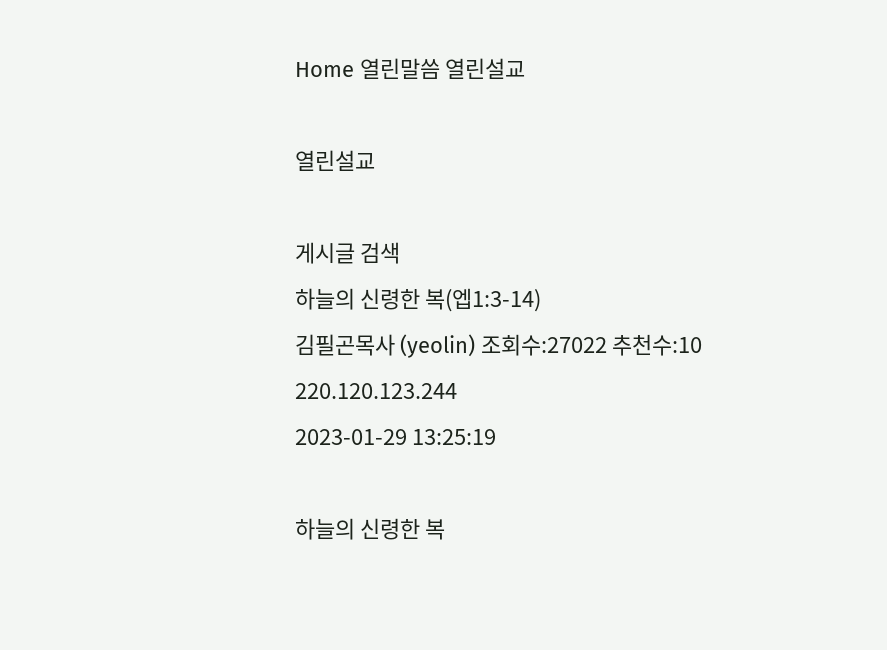Home 열린말씀 열린설교

열린설교

게시글 검색
하늘의 신령한 복(엡1:3-14)
김필곤목사 (yeolin) 조회수:27022 추천수:10 220.120.123.244
2023-01-29 13:25:19

하늘의 신령한 복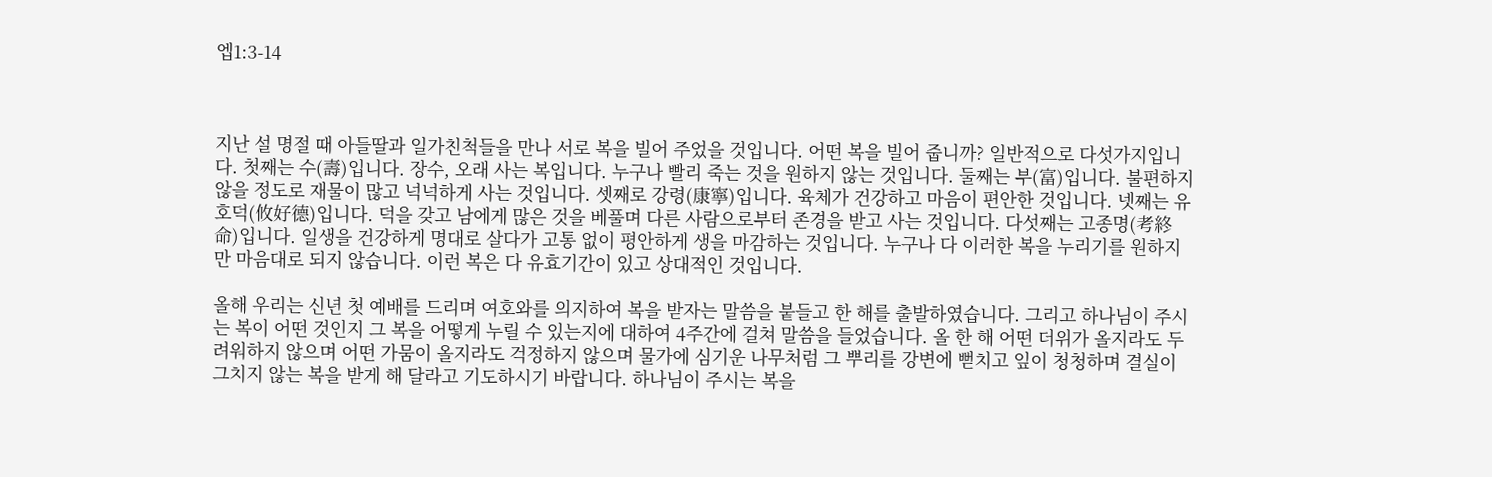엡1:3-14



지난 설 명절 때 아들딸과 일가친척들을 만나 서로 복을 빌어 주었을 것입니다. 어떤 복을 빌어 줍니까? 일반적으로 다섯가지입니다. 첫째는 수(壽)입니다. 장수, 오래 사는 복입니다. 누구나 빨리 죽는 것을 원하지 않는 것입니다. 둘째는 부(富)입니다. 불편하지 않을 정도로 재물이 많고 넉넉하게 사는 것입니다. 셋째로 강령(康寧)입니다. 육체가 건강하고 마음이 편안한 것입니다. 넷째는 유호덕(攸好德)입니다. 덕을 갖고 남에게 많은 것을 베풀며 다른 사람으로부터 존경을 받고 사는 것입니다. 다섯째는 고종명(考終命)입니다. 일생을 건강하게 명대로 살다가 고통 없이 평안하게 생을 마감하는 것입니다. 누구나 다 이러한 복을 누리기를 원하지만 마음대로 되지 않습니다. 이런 복은 다 유효기간이 있고 상대적인 것입니다.

올해 우리는 신년 첫 예배를 드리며 여호와를 의지하여 복을 받자는 말씀을 붙들고 한 해를 출발하였습니다. 그리고 하나님이 주시는 복이 어떤 것인지 그 복을 어떻게 누릴 수 있는지에 대하여 4주간에 걸쳐 말씀을 들었습니다. 올 한 해 어떤 더위가 올지라도 두려워하지 않으며 어떤 가뭄이 올지라도 걱정하지 않으며 물가에 심기운 나무처럼 그 뿌리를 강변에 뻗치고 잎이 청청하며 결실이 그치지 않는 복을 받게 해 달라고 기도하시기 바랍니다. 하나님이 주시는 복을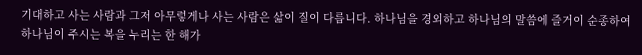기대하고 사는 사람과 그저 아무렇게나 사는 사람은 삶이 질이 다릅니다. 하나님을 경외하고 하나님의 말씀에 즐거이 순종하여 하나님이 주시는 복을 누리는 한 해가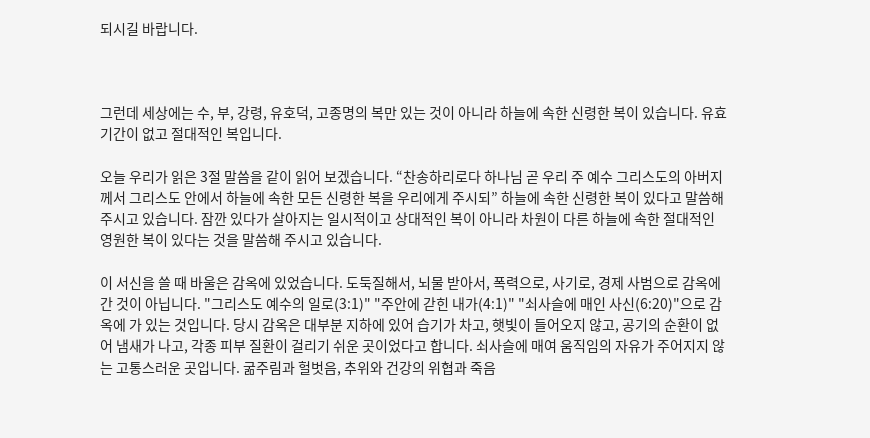되시길 바랍니다.



그런데 세상에는 수, 부, 강령, 유호덕, 고종명의 복만 있는 것이 아니라 하늘에 속한 신령한 복이 있습니다. 유효기간이 없고 절대적인 복입니다.

오늘 우리가 읽은 3절 말씀을 같이 읽어 보겠습니다. “찬송하리로다 하나님 곧 우리 주 예수 그리스도의 아버지께서 그리스도 안에서 하늘에 속한 모든 신령한 복을 우리에게 주시되” 하늘에 속한 신령한 복이 있다고 말씀해 주시고 있습니다. 잠깐 있다가 살아지는 일시적이고 상대적인 복이 아니라 차원이 다른 하늘에 속한 절대적인 영원한 복이 있다는 것을 말씀해 주시고 있습니다.

이 서신을 쓸 때 바울은 감옥에 있었습니다. 도둑질해서, 뇌물 받아서, 폭력으로, 사기로, 경제 사범으로 감옥에 간 것이 아닙니다. "그리스도 예수의 일로(3:1)" "주안에 갇힌 내가(4:1)" "쇠사슬에 매인 사신(6:20)"으로 감옥에 가 있는 것입니다. 당시 감옥은 대부분 지하에 있어 습기가 차고, 햇빛이 들어오지 않고, 공기의 순환이 없어 냄새가 나고, 각종 피부 질환이 걸리기 쉬운 곳이었다고 합니다. 쇠사슬에 매여 움직임의 자유가 주어지지 않는 고통스러운 곳입니다. 굶주림과 헐벗음, 추위와 건강의 위협과 죽음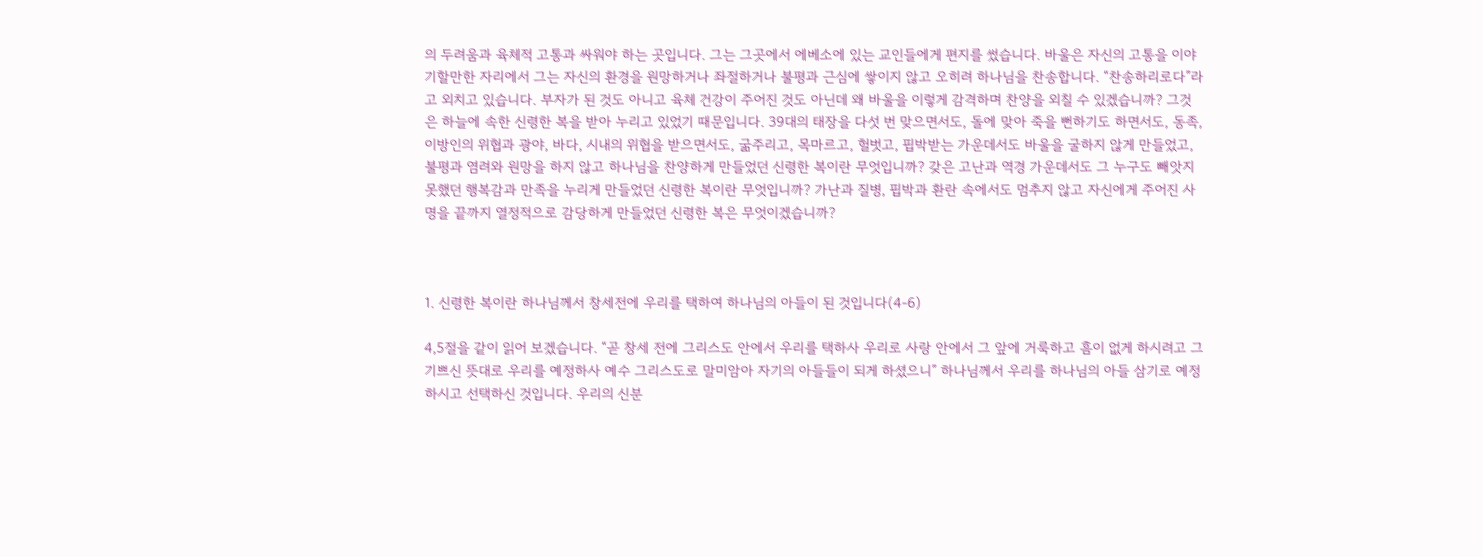의 두려움과 육체적 고통과 싸워야 하는 곳입니다. 그는 그곳에서 에베소에 있는 교인들에게 편지를 썼습니다. 바울은 자신의 고통을 이야기할만한 자리에서 그는 자신의 환경을 원망하거나 좌절하거나 불평과 근심에 쌓이지 않고 오히려 하나님을 찬송합니다. “찬송하리로다”라고 외치고 있습니다. 부자가 된 것도 아니고 육체 건강이 주어진 것도 아닌데 왜 바울을 이렇게 감격하며 찬양을 외칠 수 있겠습니까? 그것은 하늘에 속한 신령한 복을 받아 누리고 있었기 때문입니다. 39대의 태장을 다섯 번 맞으면서도, 돌에 맞아 죽을 뻔하기도 하면서도, 동족, 이방인의 위협과 광야, 바다, 시내의 위협을 받으면서도, 굶주리고, 목마르고, 헐벗고, 핍박받는 가운데서도 바울을 굴하지 않게 만들었고, 불평과 염려와 원망을 하지 않고 하나님을 찬양하게 만들었던 신령한 복이란 무엇입니까? 갖은 고난과 역경 가운데서도 그 누구도 빼앗지 못했던 행복감과 만족을 누리게 만들었던 신령한 복이란 무엇입니까? 가난과 질병, 핍박과 환란 속에서도 멈추지 않고 자신에게 주어진 사명을 끝까지 열정적으로 감당하게 만들었던 신령한 복은 무엇이겠습니까?



1. 신령한 복이란 하나님께서 창세전에 우리를 택하여 하나님의 아들이 된 것입니다(4-6)

4,5절을 같이 읽어 보겠습니다. “곧 창세 전에 그리스도 안에서 우리를 택하사 우리로 사랑 안에서 그 앞에 거룩하고 흠이 없게 하시려고 그 기쁘신 뜻대로 우리를 예정하사 예수 그리스도로 말미암아 자기의 아들들이 되게 하셨으니” 하나님께서 우리를 하나님의 아들 삼기로 예정하시고 선택하신 것입니다. 우리의 신분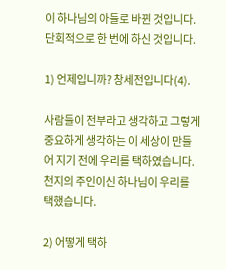이 하나님의 아들로 바뀐 것입니다. 단회적으로 한 번에 하신 것입니다.

1) 언제입니까? 창세전입니다(4).

사람들이 전부라고 생각하고 그렇게 중요하게 생각하는 이 세상이 만들어 지기 전에 우리를 택하였습니다. 천지의 주인이신 하나님이 우리를 택했습니다.

2) 어떻게 택하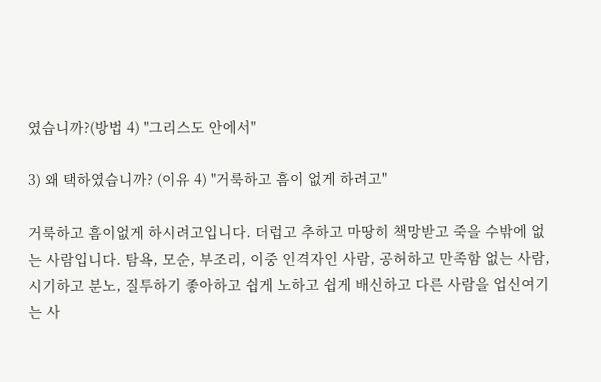였습니까?(방법 4) "그리스도 안에서"

3) 왜 택하였습니까? (이유 4) "거룩하고 흠이 없게 하려고"

거룩하고 흠이없게 하시려고입니다. 더럽고 추하고 마땅히 책망받고 죽을 수밖에 없는 사람입니다. 탐욕, 모순, 부조리, 이중 인격자인 사람, 공허하고 만족함 없는 사람, 시기하고 분노, 질투하기 좋아하고 쉽게 노하고 쉽게 배신하고 다른 사람을 업신여기는 사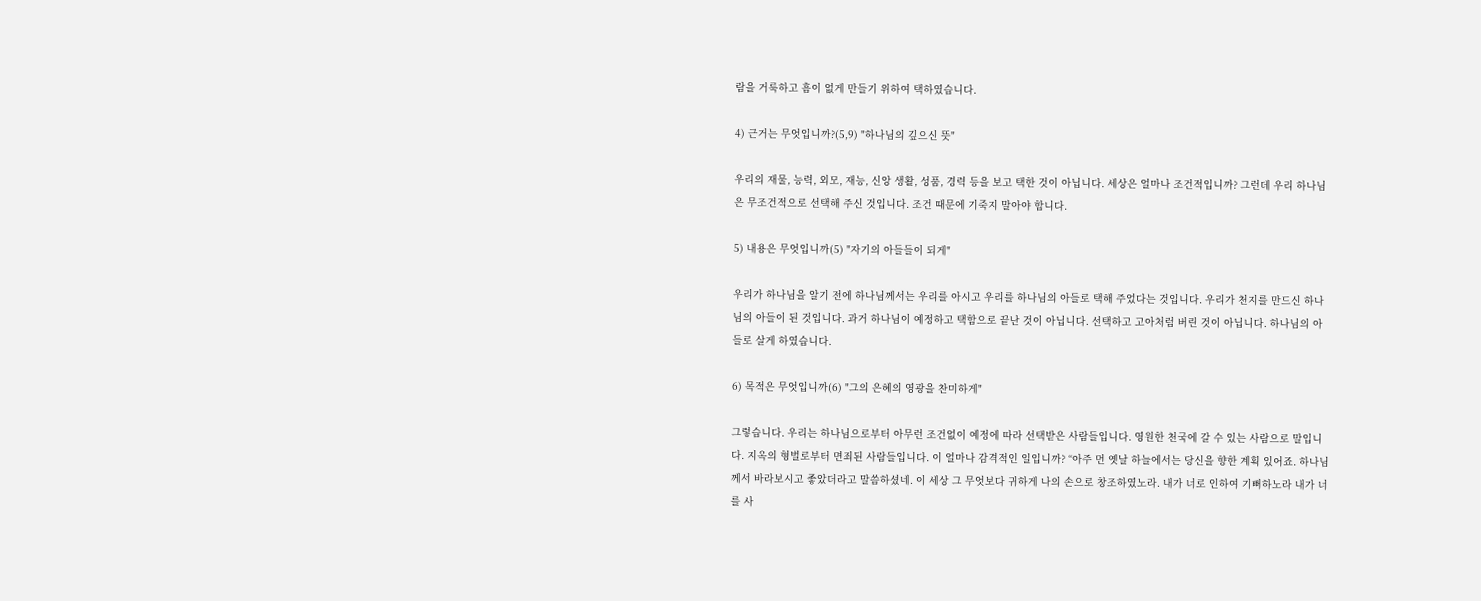람을 거룩하고 흠이 없게 만들기 위하여 택하였습니다.

4) 근거는 무엇입니까?(5,9) "하나님의 깊으신 뜻"

우리의 재물, 능력, 외모, 재능, 신앙 생활, 성품, 경력 등을 보고 택한 것이 아닙니다. 세상은 얼마나 조건적입니까? 그런데 우리 하나님은 무조건적으로 선택해 주신 것입니다. 조건 때문에 기죽지 말아야 합니다.

5) 내용은 무엇입니까(5) "자기의 아들들이 되게"

우리가 하나님을 알기 전에 하나님께서는 우리를 아시고 우리를 하나님의 아들로 택해 주었다는 것입니다. 우리가 천지를 만드신 하나님의 아들이 된 것입니다. 과거 하나님이 예정하고 택함으로 끝난 것이 아닙니다. 선택하고 고아처럼 버린 것이 아닙니다. 하나님의 아들로 살게 하였습니다.

6) 목적은 무엇입니까(6) "그의 은혜의 영광을 찬미하게"

그렇습니다. 우리는 하나님으로부터 아무런 조건없이 예정에 따라 선택받은 사람들입니다. 영원한 천국에 갈 수 있는 사람으로 말입니다. 지옥의 형벌로부터 면죄된 사람들입니다. 이 얼마나 감격적인 일입니까? “아주 먼 옛날 하늘에서는 당신을 향한 계획 있어죠. 하나님께서 바라보시고 좋았더라고 말씀하셨네. 이 세상 그 무엇보다 귀하게 나의 손으로 창조하였노라. 내가 너로 인하여 기뻐하노라 내가 너를 사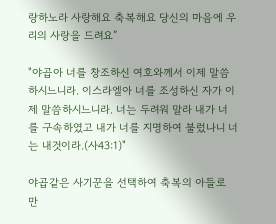랑하노라 사랑해요 축복해요 당신의 마음에 우리의 사랑을 드려요”

"야곱아 너를 창조하신 여호와께서 이제 말씀하시느니라. 이스라엘아 너를 조성하신 자가 이제 말씀하시느니라. 너는 두려워 말라 내가 너를 구속하였고 내가 너를 지명하여 불렀나니 너는 내것이라.(사43:1)"

야곱같은 사기꾼을 선택하여 축복의 아들로 만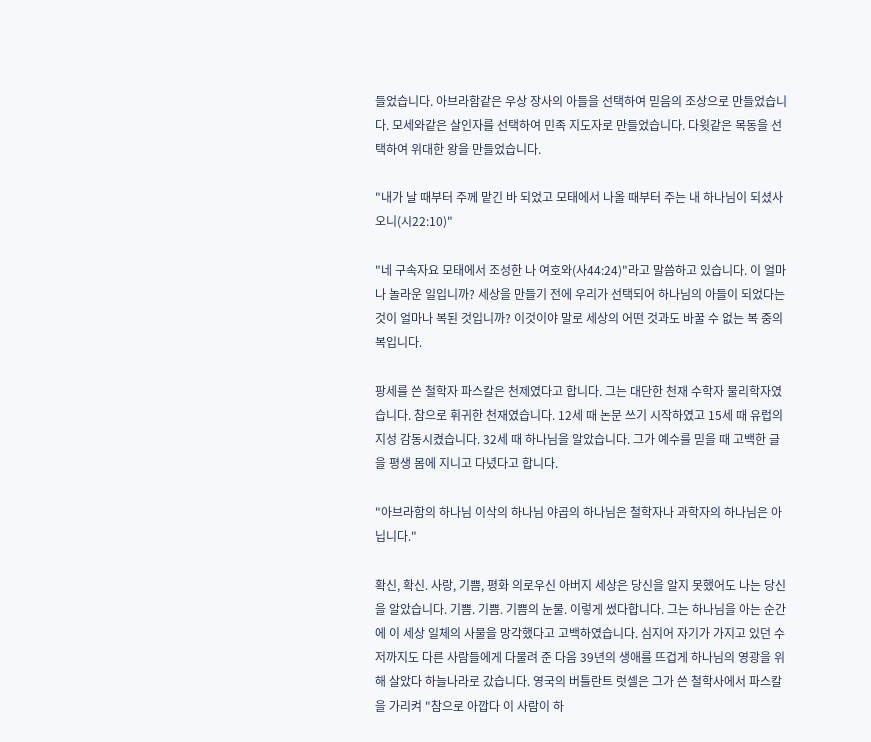들었습니다. 아브라함같은 우상 장사의 아들을 선택하여 믿음의 조상으로 만들었습니다. 모세와같은 살인자를 선택하여 민족 지도자로 만들었습니다. 다윗같은 목동을 선택하여 위대한 왕을 만들었습니다.

"내가 날 때부터 주께 맡긴 바 되었고 모태에서 나올 때부터 주는 내 하나님이 되셨사오니(시22:10)"

"네 구속자요 모태에서 조성한 나 여호와(사44:24)"라고 말씀하고 있습니다. 이 얼마나 놀라운 일입니까? 세상을 만들기 전에 우리가 선택되어 하나님의 아들이 되었다는 것이 얼마나 복된 것입니까? 이것이야 말로 세상의 어떤 것과도 바꿀 수 없는 복 중의 복입니다.

팡세를 쓴 철학자 파스칼은 천제였다고 합니다. 그는 대단한 천재 수학자 물리학자였습니다. 참으로 휘귀한 천재였습니다. 12세 때 논문 쓰기 시작하였고 15세 때 유럽의 지성 감동시켰습니다. 32세 때 하나님을 알았습니다. 그가 예수를 믿을 때 고백한 글을 평생 몸에 지니고 다녔다고 합니다.

"아브라함의 하나님 이삭의 하나님 야곱의 하나님은 철학자나 과학자의 하나님은 아닙니다."

확신, 확신. 사랑, 기쁨, 평화 의로우신 아버지 세상은 당신을 알지 못했어도 나는 당신을 알았습니다. 기쁨. 기쁨. 기쁨의 눈물. 이렇게 썼다합니다. 그는 하나님을 아는 순간에 이 세상 일체의 사물을 망각했다고 고백하였습니다. 심지어 자기가 가지고 있던 수저까지도 다른 사람들에게 다물려 준 다음 39년의 생애를 뜨겁게 하나님의 영광을 위해 살았다 하늘나라로 갔습니다. 영국의 버틀란트 럿셀은 그가 쓴 철학사에서 파스칼을 가리켜 "참으로 아깝다 이 사람이 하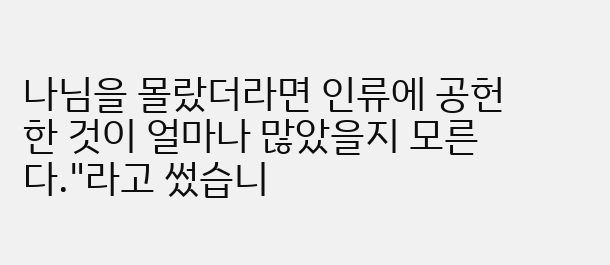나님을 몰랐더라면 인류에 공헌한 것이 얼마나 많았을지 모른다."라고 썼습니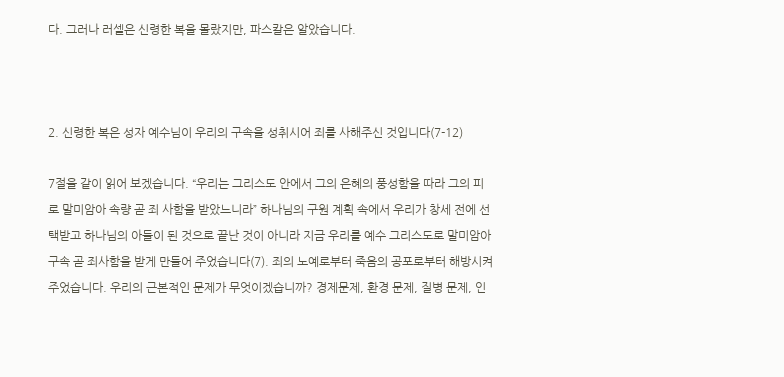다. 그러나 러셀은 신령한 복을 몰랐지만, 파스칼은 알았습니다.



2. 신령한 복은 성자 예수님이 우리의 구속을 성취시어 죄를 사해주신 것입니다(7-12)

7절을 같이 읽어 보겠습니다. “우리는 그리스도 안에서 그의 은혜의 풍성함을 따라 그의 피로 말미암아 속량 곧 죄 사함을 받았느니라” 하나님의 구원 계획 속에서 우리가 창세 전에 선택받고 하나님의 아들이 된 것으로 끝난 것이 아니라 지금 우리를 예수 그리스도로 말미암아 구속 곧 죄사함을 받게 만들어 주었습니다(7). 죄의 노예로부터 죽음의 공포로부터 해방시켜 주었습니다. 우리의 근본적인 문제가 무엇이겠습니까? 경제문제, 환경 문제, 질병 문제, 인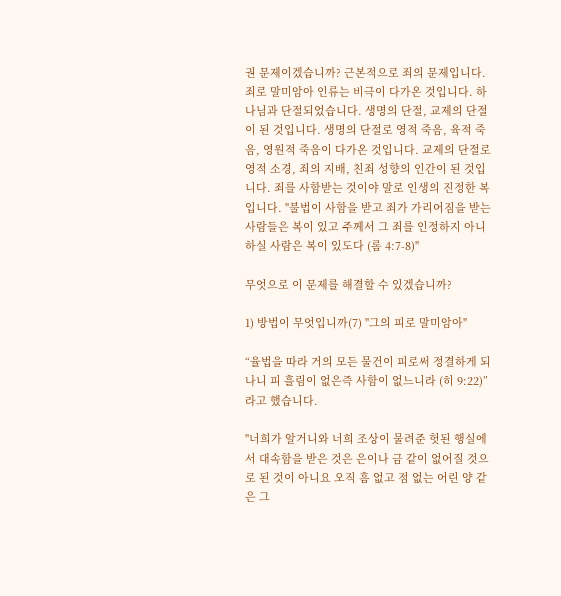권 문제이겠습니까? 근본적으로 죄의 문제입니다. 죄로 말미암아 인류는 비극이 다가온 것입니다. 하나님과 단절되었습니다. 생명의 단절, 교제의 단절이 된 것입니다. 생명의 단절로 영적 죽음, 육적 죽음, 영원적 죽음이 다가온 것입니다. 교제의 단절로 영적 소경, 죄의 지배, 친죄 성향의 인간이 된 것입니다. 죄를 사함받는 것이야 말로 인생의 진정한 복입니다. "불법이 사함을 받고 죄가 가리어짐을 받는 사람들은 복이 있고 주께서 그 죄를 인정하지 아니하실 사람은 복이 있도다 (롬 4:7-8)"

무엇으로 이 문제를 해결할 수 있겠습니까?

1) 방법이 무엇입니까(7) "그의 피로 말미암아"

“율법을 따라 거의 모든 물건이 피로써 정결하게 되나니 피 흘림이 없은즉 사함이 없느니라 (히 9:22)”라고 했습니다.

"너희가 알거니와 너희 조상이 물려준 헛된 행실에서 대속함을 받은 것은 은이나 금 같이 없어질 것으로 된 것이 아니요 오직 흠 없고 점 없는 어린 양 같은 그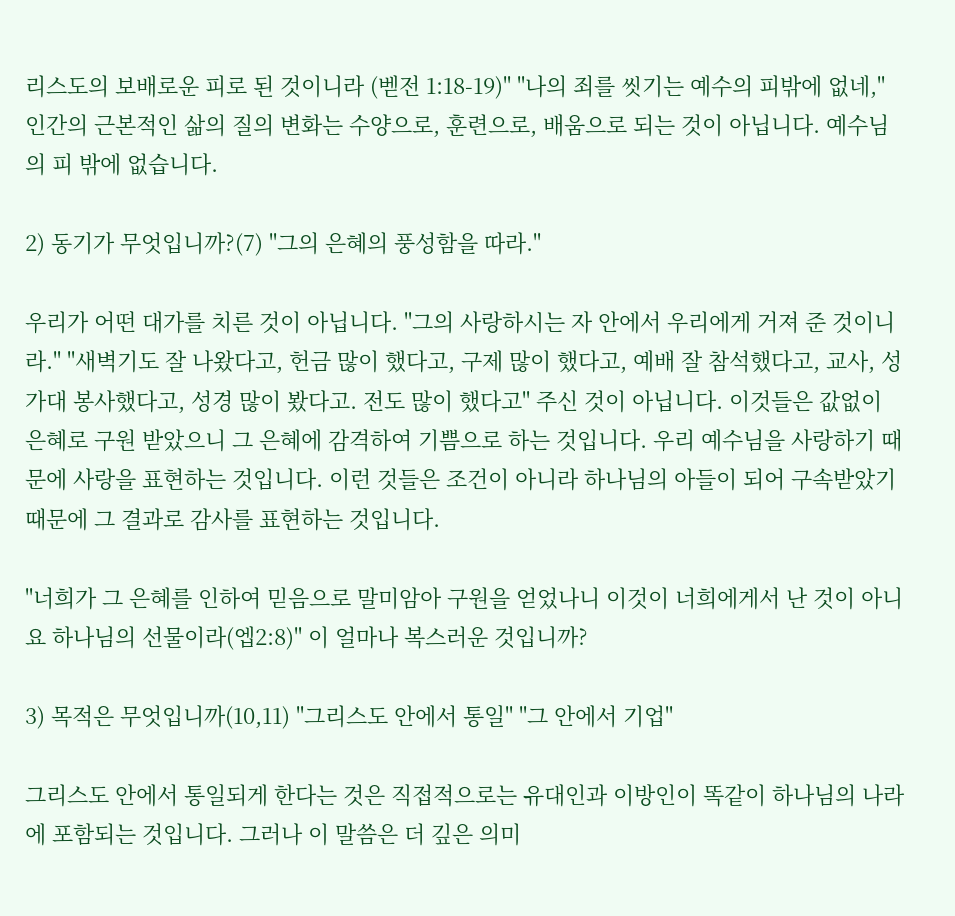리스도의 보배로운 피로 된 것이니라 (벧전 1:18-19)" "나의 죄를 씻기는 예수의 피밖에 없네," 인간의 근본적인 삶의 질의 변화는 수양으로, 훈련으로, 배움으로 되는 것이 아닙니다. 예수님의 피 밖에 없습니다.

2) 동기가 무엇입니까?(7) "그의 은혜의 풍성함을 따라."

우리가 어떤 대가를 치른 것이 아닙니다. "그의 사랑하시는 자 안에서 우리에게 거져 준 것이니라." "새벽기도 잘 나왔다고, 헌금 많이 했다고, 구제 많이 했다고, 예배 잘 참석했다고, 교사, 성가대 봉사했다고, 성경 많이 봤다고. 전도 많이 했다고" 주신 것이 아닙니다. 이것들은 값없이 은혜로 구원 받았으니 그 은혜에 감격하여 기쁨으로 하는 것입니다. 우리 예수님을 사랑하기 때문에 사랑을 표현하는 것입니다. 이런 것들은 조건이 아니라 하나님의 아들이 되어 구속받았기 때문에 그 결과로 감사를 표현하는 것입니다.

"너희가 그 은혜를 인하여 믿음으로 말미암아 구원을 얻었나니 이것이 너희에게서 난 것이 아니요 하나님의 선물이라(엡2:8)" 이 얼마나 복스러운 것입니까?

3) 목적은 무엇입니까(10,11) "그리스도 안에서 통일" "그 안에서 기업"

그리스도 안에서 통일되게 한다는 것은 직접적으로는 유대인과 이방인이 똑같이 하나님의 나라에 포함되는 것입니다. 그러나 이 말씀은 더 깊은 의미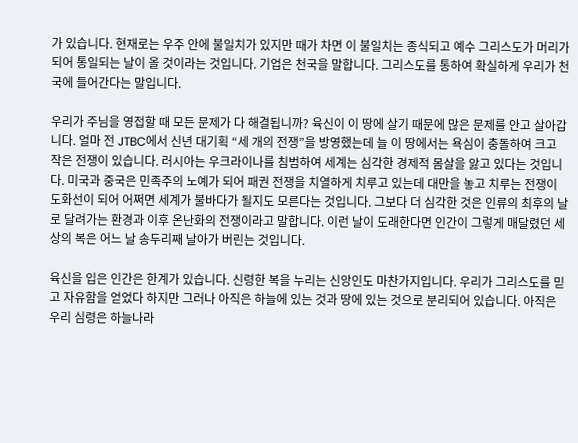가 있습니다. 현재로는 우주 안에 불일치가 있지만 때가 차면 이 불일치는 종식되고 예수 그리스도가 머리가 되어 통일되는 날이 올 것이라는 것입니다. 기업은 천국을 말합니다. 그리스도를 통하여 확실하게 우리가 천국에 들어간다는 말입니다.

우리가 주님을 영접할 때 모든 문제가 다 해결됩니까? 육신이 이 땅에 살기 때문에 많은 문제를 안고 살아갑니다. 얼마 전 JTBC에서 신년 대기획 “세 개의 전쟁”을 방영했는데 늘 이 땅에서는 욕심이 충돌하여 크고 작은 전쟁이 있습니다. 러시아는 우크라이나를 침범하여 세계는 심각한 경제적 몸살을 앓고 있다는 것입니다. 미국과 중국은 민족주의 노예가 되어 패권 전쟁을 치열하게 치루고 있는데 대만을 놓고 치루는 전쟁이 도화선이 되어 어쩌면 세계가 불바다가 될지도 모른다는 것입니다. 그보다 더 심각한 것은 인류의 최후의 날로 달려가는 환경과 이후 온난화의 전쟁이라고 말합니다. 이런 날이 도래한다면 인간이 그렇게 매달렸던 세상의 복은 어느 날 송두리째 날아가 버린는 것입니다.

육신을 입은 인간은 한계가 있습니다. 신령한 복을 누리는 신앙인도 마찬가지입니다. 우리가 그리스도를 믿고 자유함을 얻었다 하지만 그러나 아직은 하늘에 있는 것과 땅에 있는 것으로 분리되어 있습니다. 아직은 우리 심령은 하늘나라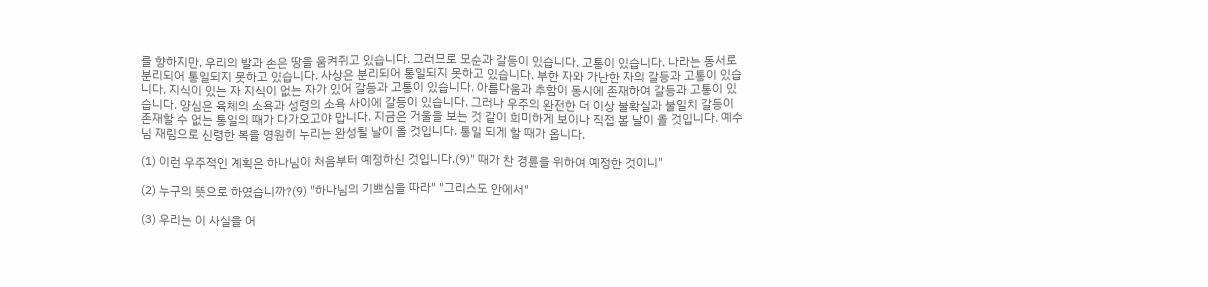를 향하지만, 우리의 발과 손은 땅을 움켜쥐고 있습니다. 그러므로 모순과 갈등이 있습니다. 고통이 있습니다. 나라는 동서로 분리되어 통일되지 못하고 있습니다. 사상은 분리되어 통일되지 못하고 있습니다. 부한 자와 가난한 자의 갈등과 고통이 있습니다. 지식이 있는 자 지식이 없는 자가 있어 갈등과 고통이 있습니다. 아름다움과 추함이 동시에 존재하여 갈등과 고통이 있습니다. 양심은 육체의 소욕과 성령의 소욕 사이에 갈등이 있습니다. 그러나 우주의 완전한 더 이상 불확실과 불일치 갈등이 존재할 수 없는 통일의 때가 다가오고야 맙니다. 지금은 거울을 보는 것 같이 희미하게 보이나 직접 볼 날이 올 것입니다. 예수님 재림으로 신령한 복을 영원히 누리는 완성될 날이 올 것입니다. 통일 되게 할 때가 옵니다.

(1) 이런 우주적인 계획은 하나님이 처음부터 예정하신 것입니다.(9)" 때가 찬 경륜을 위하여 예정한 것이니"

(2) 누구의 뜻으로 하였습니까?(9) "하나님의 기쁘심을 따라" "그리스도 안에서"

(3) 우리는 이 사실을 어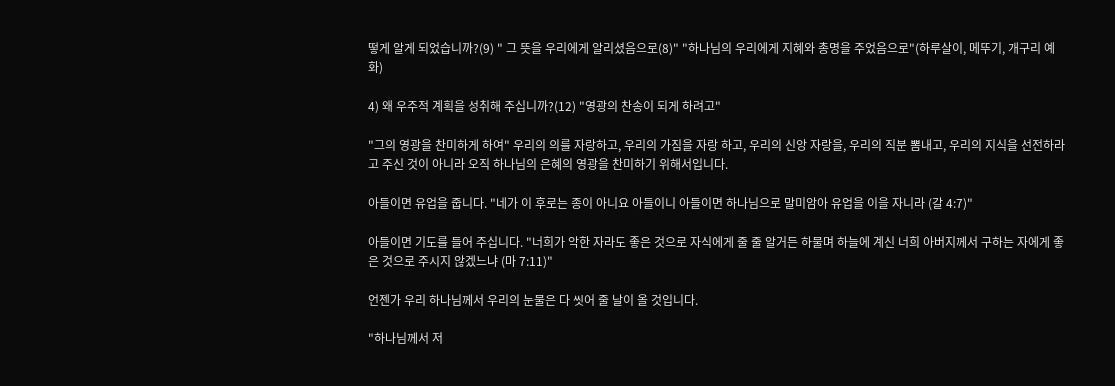떻게 알게 되었습니까?(9) " 그 뜻을 우리에게 알리셨음으로(8)" "하나님의 우리에게 지혜와 총명을 주었음으로"(하루살이, 메뚜기, 개구리 예화)

4) 왜 우주적 계획을 성취해 주십니까?(12) "영광의 찬송이 되게 하려고"

"그의 영광을 찬미하게 하여" 우리의 의를 자랑하고, 우리의 가짐을 자랑 하고, 우리의 신앙 자랑을, 우리의 직분 뽐내고, 우리의 지식을 선전하라고 주신 것이 아니라 오직 하나님의 은혜의 영광을 찬미하기 위해서입니다.

아들이면 유업을 줍니다. "네가 이 후로는 종이 아니요 아들이니 아들이면 하나님으로 말미암아 유업을 이을 자니라 (갈 4:7)"

아들이면 기도를 들어 주십니다. "너희가 악한 자라도 좋은 것으로 자식에게 줄 줄 알거든 하물며 하늘에 계신 너희 아버지께서 구하는 자에게 좋은 것으로 주시지 않겠느냐 (마 7:11)"

언젠가 우리 하나님께서 우리의 눈물은 다 씻어 줄 날이 올 것입니다.

"하나님께서 저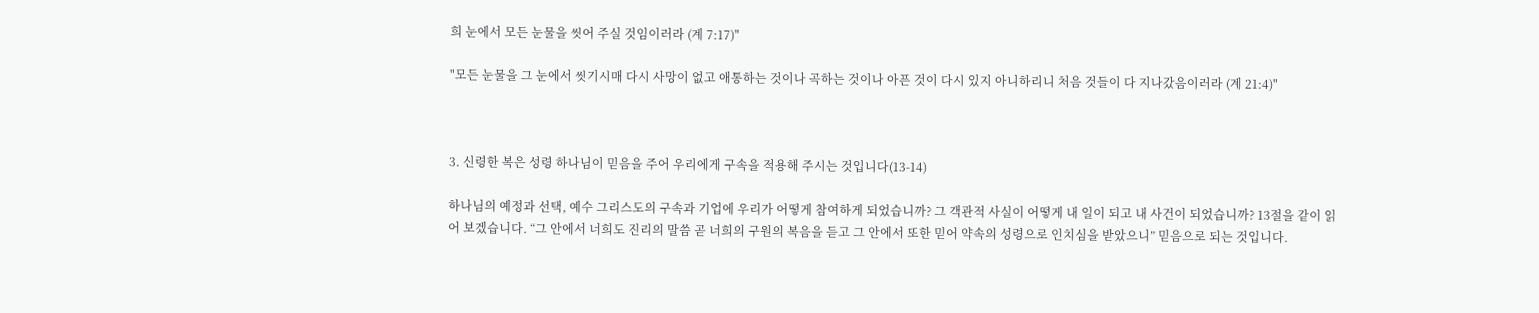희 눈에서 모든 눈물을 씻어 주실 것임이러라 (계 7:17)"

"모든 눈물을 그 눈에서 씻기시매 다시 사망이 없고 애통하는 것이나 곡하는 것이나 아픈 것이 다시 있지 아니하리니 처음 것들이 다 지나갔음이러라 (계 21:4)"



3. 신령한 복은 성령 하나님이 믿음을 주어 우리에게 구속을 적용해 주시는 것입니다(13-14)

하나님의 예정과 선택, 예수 그리스도의 구속과 기업에 우리가 어떻게 참여하게 되었습니까? 그 객관적 사실이 어떻게 내 일이 되고 내 사건이 되었습니까? 13절을 같이 읽어 보겠습니다. “그 안에서 너희도 진리의 말씀 곧 너희의 구원의 복음을 듣고 그 안에서 또한 믿어 약속의 성령으로 인치심을 받았으니” 믿음으로 되는 것입니다.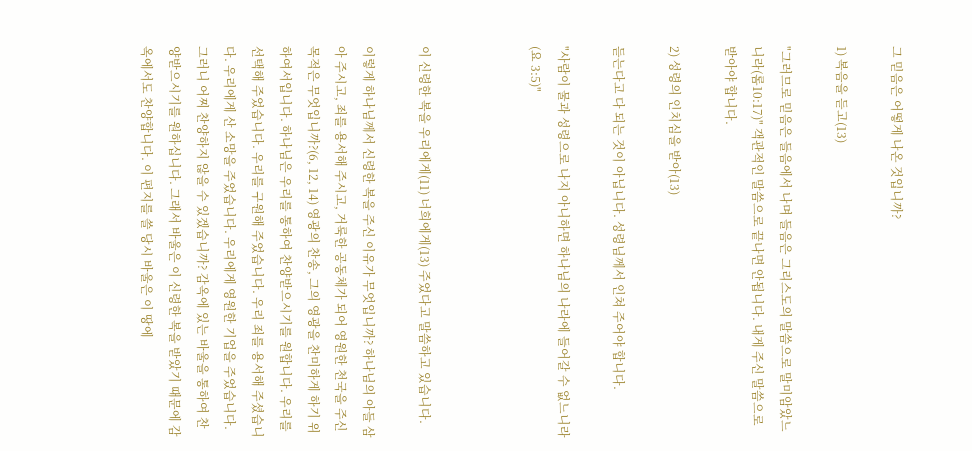그 믿음은 어떻게 나온 것입니까?

1) 복음을 듣고(13)

"그러므로 믿음은 들음에서 나며 들음은 그리스도의 말씀으로 말미암았느니라(롬10:17)" 객관적인 말씀으로 끝나면 안됩니다. 내게 주신 말씀으로 받아야 합니다.

2) 성령의 인치심을 받아(13)

듣는다고 다 되는 것이 아닙니다. 성령님께서 인쳐 주어야 합니다.

"사람이 물과 성령으로 나지 아니하면 하나님의 나라에 들어갈 수 없느니라 (요 3:5)"



이 신령한 복을 우리에게(11) 너희에게(13) 주었다고 말씀하고 있습니다.

이렇게 하나님께서 신령한 복을 주신 이유가 무엇입니까? 하나님의 아들 삼아 주시고, 죄를 용서해 주시고, 거룩한 공동체가 되어 영원한 천국을 주신 목적은 무엇입니까?(6, 12, 14) 영광의 찬송, 그의 영광을 찬미하게 하기 위하여서입니다. 하나님은 우리를 통하여 찬양받으시기를 원합니다. 우리를 선택해 주었습니다. 우리를 구원해 주었습니다. 우리 죄를 용서해 주셨습니다. 우리에게 산 소망을 주었습니다. 우리에게 영원한 기업을 주었습니다. 그러니 어찌 찬양하지 않을 수 있겠습니까? 감옥에 있는 바울을 통하여 찬양받으시기를 원하십니다. 그래서 바울은 이 신령한 복을 받았기 때문에 감옥에서도 찬양합니다. 이 편지를 쓸 당시 바울은 이 땅에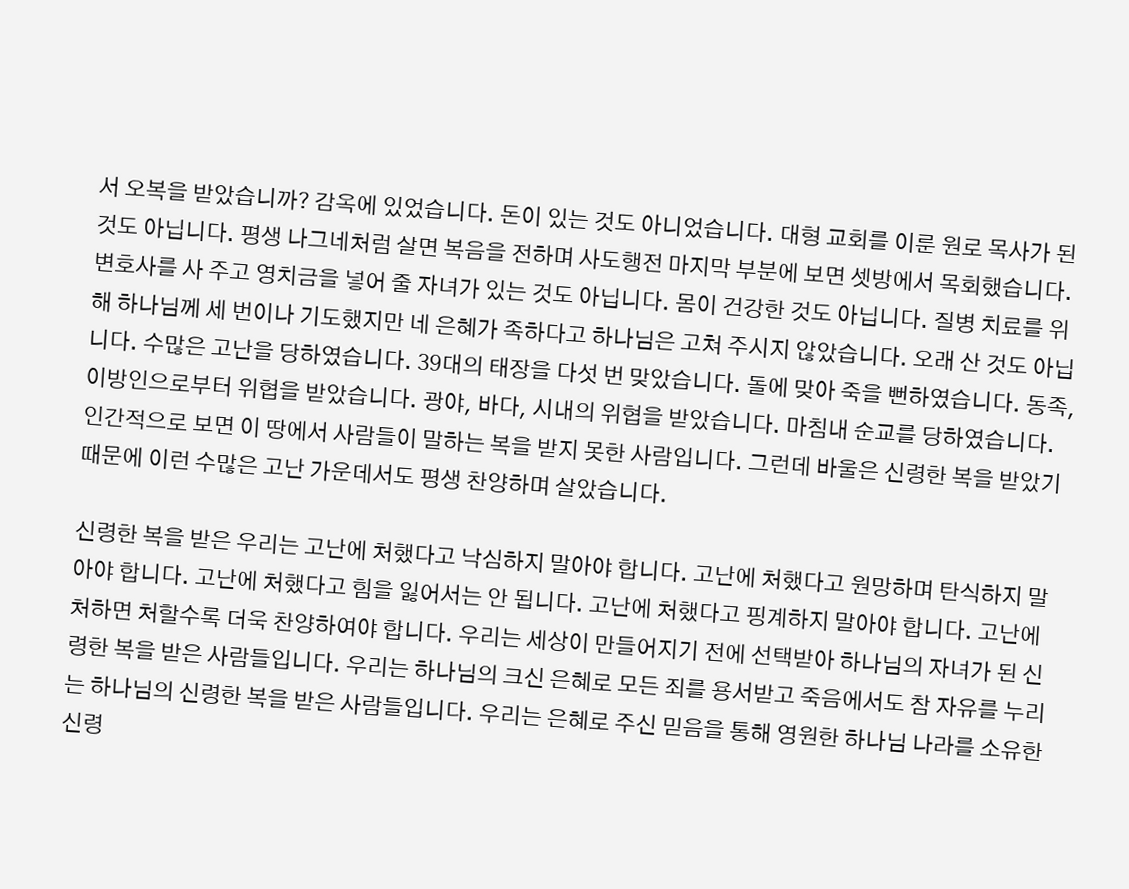서 오복을 받았습니까? 감옥에 있었습니다. 돈이 있는 것도 아니었습니다. 대형 교회를 이룬 원로 목사가 된 것도 아닙니다. 평생 나그네처럼 살면 복음을 전하며 사도행전 마지막 부분에 보면 셋방에서 목회했습니다. 변호사를 사 주고 영치금을 넣어 줄 자녀가 있는 것도 아닙니다. 몸이 건강한 것도 아닙니다. 질병 치료를 위해 하나님께 세 번이나 기도했지만 네 은혜가 족하다고 하나님은 고쳐 주시지 않았습니다. 오래 산 것도 아닙니다. 수많은 고난을 당하였습니다. 39대의 태장을 다섯 번 맞았습니다. 돌에 맞아 죽을 뻔하였습니다. 동족, 이방인으로부터 위협을 받았습니다. 광야, 바다, 시내의 위협을 받았습니다. 마침내 순교를 당하였습니다. 인간적으로 보면 이 땅에서 사람들이 말하는 복을 받지 못한 사람입니다. 그런데 바울은 신령한 복을 받았기 때문에 이런 수많은 고난 가운데서도 평생 찬양하며 살았습니다.

신령한 복을 받은 우리는 고난에 처했다고 낙심하지 말아야 합니다. 고난에 처했다고 원망하며 탄식하지 말아야 합니다. 고난에 처했다고 힘을 잃어서는 안 됩니다. 고난에 처했다고 핑계하지 말아야 합니다. 고난에 처하면 처할수록 더욱 찬양하여야 합니다. 우리는 세상이 만들어지기 전에 선택받아 하나님의 자녀가 된 신령한 복을 받은 사람들입니다. 우리는 하나님의 크신 은혜로 모든 죄를 용서받고 죽음에서도 참 자유를 누리는 하나님의 신령한 복을 받은 사람들입니다. 우리는 은혜로 주신 믿음을 통해 영원한 하나님 나라를 소유한 신령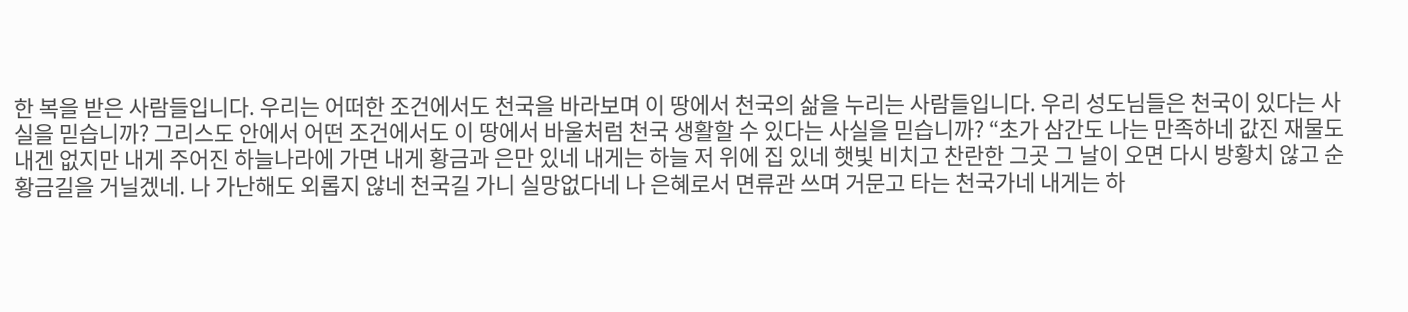한 복을 받은 사람들입니다. 우리는 어떠한 조건에서도 천국을 바라보며 이 땅에서 천국의 삶을 누리는 사람들입니다. 우리 성도님들은 천국이 있다는 사실을 믿습니까? 그리스도 안에서 어떤 조건에서도 이 땅에서 바울처럼 천국 생활할 수 있다는 사실을 믿습니까? “초가 삼간도 나는 만족하네 값진 재물도 내겐 없지만 내게 주어진 하늘나라에 가면 내게 황금과 은만 있네 내게는 하늘 저 위에 집 있네 햇빛 비치고 찬란한 그곳 그 날이 오면 다시 방황치 않고 순 황금길을 거닐겠네. 나 가난해도 외롭지 않네 천국길 가니 실망없다네 나 은혜로서 면류관 쓰며 거문고 타는 천국가네 내게는 하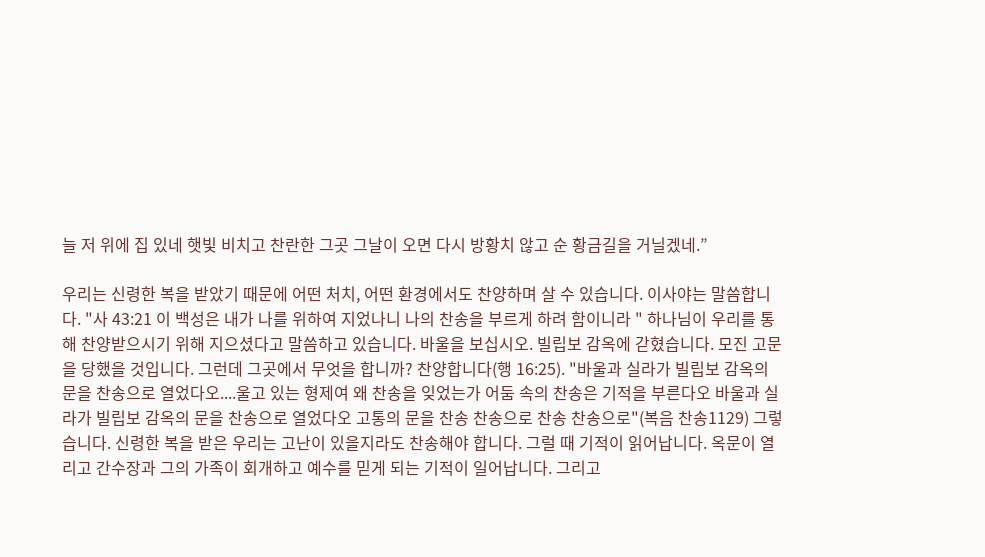늘 저 위에 집 있네 햇빛 비치고 찬란한 그곳 그날이 오면 다시 방황치 않고 순 황금길을 거닐겠네.”

우리는 신령한 복을 받았기 때문에 어떤 처치, 어떤 환경에서도 찬양하며 살 수 있습니다. 이사야는 말씀합니다. "사 43:21 이 백성은 내가 나를 위하여 지었나니 나의 찬송을 부르게 하려 함이니라 " 하나님이 우리를 통해 찬양받으시기 위해 지으셨다고 말씀하고 있습니다. 바울을 보십시오. 빌립보 감옥에 갇혔습니다. 모진 고문을 당했을 것입니다. 그런데 그곳에서 무엇을 합니까? 찬양합니다(행 16:25). "바울과 실라가 빌립보 감옥의 문을 찬송으로 열었다오....울고 있는 형제여 왜 찬송을 잊었는가 어둠 속의 찬송은 기적을 부른다오 바울과 실라가 빌립보 감옥의 문을 찬송으로 열었다오 고통의 문을 찬송 찬송으로 찬송 찬송으로"(복음 찬송1129) 그렇습니다. 신령한 복을 받은 우리는 고난이 있을지라도 찬송해야 합니다. 그럴 때 기적이 읽어납니다. 옥문이 열리고 간수장과 그의 가족이 회개하고 예수를 믿게 되는 기적이 일어납니다. 그리고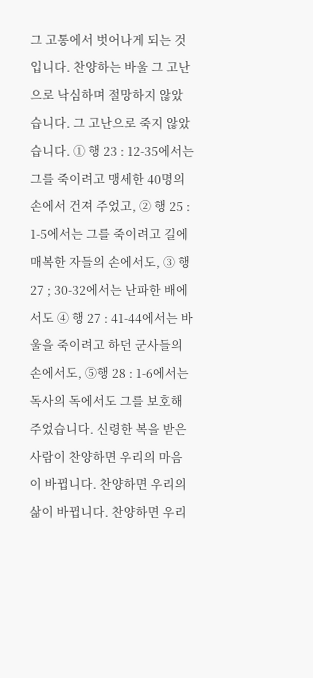그 고통에서 벗어나게 되는 것입니다. 찬양하는 바울 그 고난으로 낙심하며 절망하지 않았습니다. 그 고난으로 죽지 않았습니다. ① 행 23 : 12-35에서는 그를 죽이려고 맹세한 40명의 손에서 건져 주었고, ② 행 25 : 1-5에서는 그를 죽이려고 길에 매복한 자들의 손에서도, ③ 행 27 ; 30-32에서는 난파한 배에서도 ④ 행 27 : 41-44에서는 바울을 죽이려고 하던 군사들의 손에서도, ⑤행 28 : 1-6에서는 독사의 독에서도 그를 보호해 주었습니다. 신령한 복을 받은 사람이 찬양하면 우리의 마음이 바뀝니다. 찬양하면 우리의 삶이 바뀝니다. 찬양하면 우리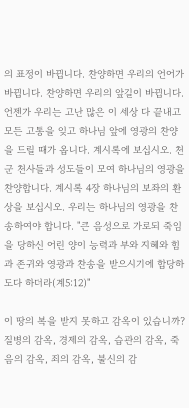의 표정이 바뀝니다. 찬양하면 우리의 언어가 바뀝니다. 찬양하면 우리의 앞길이 바뀝니다. 언젠가 우리는 고난 많은 이 세상 다 끝내고 모든 고통을 잊고 하나님 앞에 영광의 찬양을 드릴 때가 옵니다. 계시록에 보십시오. 천군 천사들과 성도들이 모여 하나님의 영광을 찬양합니다. 계시록 4장 하나님의 보좌의 환상을 보십시오. 우리는 하나님의 영광을 찬송하여야 합니다. "큰 음성으로 가로되 죽임을 당하신 어린 양이 능력과 부와 지혜와 힘과 존귀와 영광과 찬송을 받으시기에 합당하도다 하더라(계5:12)"

이 땅의 복을 받지 못하고 감옥이 있습니까? 질병의 감옥, 경제의 감옥, 습관의 감옥, 죽음의 감옥, 죄의 감옥, 불신의 감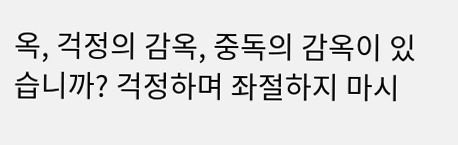옥, 걱정의 감옥, 중독의 감옥이 있습니까? 걱정하며 좌절하지 마시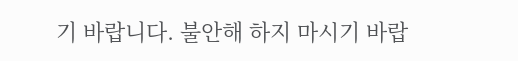기 바랍니다. 불안해 하지 마시기 바랍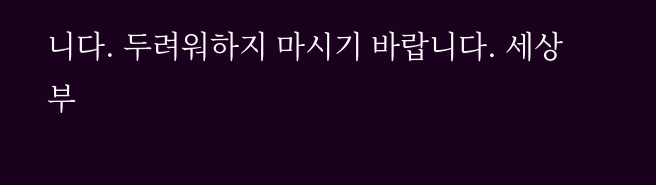니다. 두려워하지 마시기 바랍니다. 세상 부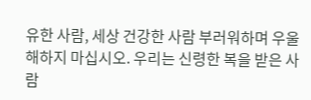유한 사람, 세상 건강한 사람 부러워하며 우울해하지 마십시오. 우리는 신령한 복을 받은 사람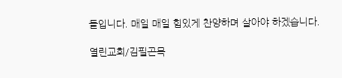들입니다. 매일 매일 힘있게 찬양하며 살아야 하겠습니다.

열린교회/김필곤목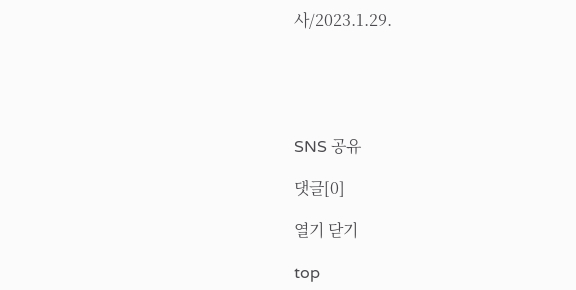사/2023.1.29.





SNS 공유

댓글[0]

열기 닫기

top